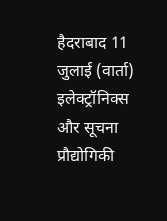हैदराबाद 11 जुलाई (वार्ता) इलेक्ट्रॉनिक्स और सूचना प्रौद्योगिकी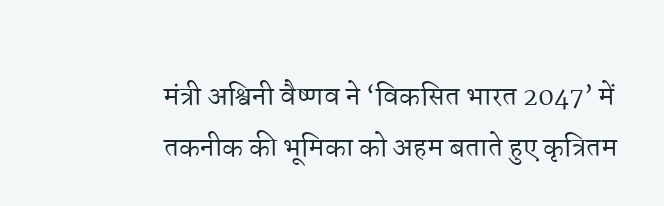मंत्री अश्विनी वैष्णव ने ‘विकसित भारत 2047’ में तकनीक की भूमिका को अहम बताते हुए कृत्रितम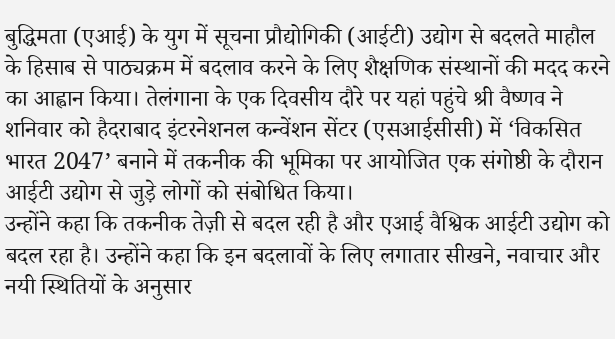बुद्धिमता (एआई) के युग में सूचना प्रौद्योगिकी (आईटी) उद्योग से बदलते माहौल के हिसाब से पाठ्यक्रम में बदलाव करने के लिए शैक्षणिक संस्थानों की मदद करने का आह्वान किया। तेलंगाना के एक दिवसीय दौरे पर यहां पहुंचे श्री वैष्णव ने शनिवार को हैदराबाद इंटरनेशनल कन्वेंशन सेंटर (एसआईसीसी) में ‘विकसित भारत 2047’ बनाने में तकनीक की भूमिका पर आयोजित एक संगोष्ठी के दौरान आईटी उद्योग से जुड़े लोगों को संबोधित किया।
उन्होंने कहा कि तकनीक तेज़ी से बदल रही है और एआई वैश्विक आईटी उद्योग को बदल रहा है। उन्होंने कहा कि इन बदलावों के लिए लगातार सीखने, नवाचार और नयी स्थितियों के अनुसार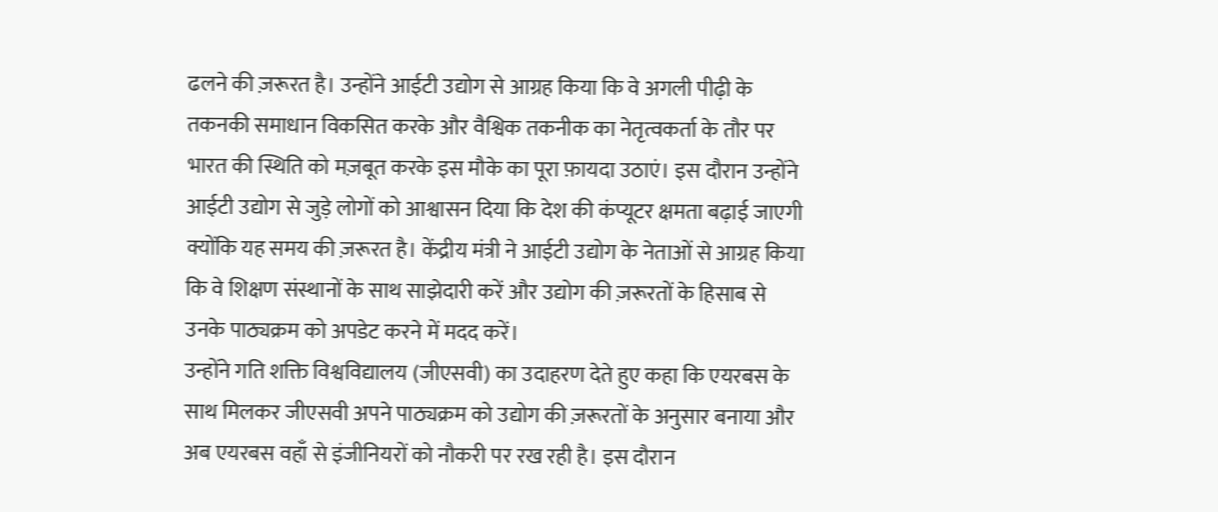ढलने की ज़रूरत है। उन्होंने आईटी उद्योग से आग्रह किया कि वे अगली पीढ़ी के तकनकी समाधान विकसित करके और वैश्विक तकनीक का नेतृत्वकर्ता के तौर पर भारत की स्थिति को मज़बूत करके इस मौके का पूरा फ़ायदा उठाएं। इस दौरान उन्होंने आईटी उद्योग से जुड़े लोगों को आश्वासन दिया कि देश की कंप्यूटर क्षमता बढ़ाई जाएगी क्योंकि यह समय की ज़रूरत है। केंद्रीय मंत्री ने आईटी उद्योग के नेताओं से आग्रह किया कि वे शिक्षण संस्थानों के साथ साझेदारी करें और उद्योग की ज़रूरतों के हिसाब से उनके पाठ्यक्रम को अपडेट करने में मदद करें।
उन्होंने गति शक्ति विश्वविद्यालय (जीएसवी) का उदाहरण देते हुए कहा कि एयरबस के साथ मिलकर जीएसवी अपने पाठ्यक्रम को उद्योग की ज़रूरतों के अनुसार बनाया और अब एयरबस वहाँ से इंजीनियरों को नौकरी पर रख रही है। इस दौरान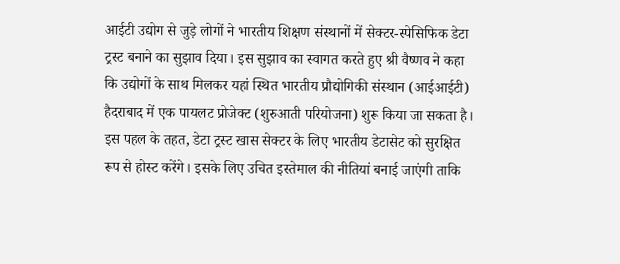आईटी उद्योग से जुड़े लोगों ने भारतीय शिक्षण संस्थानों में सेक्टर-स्पेसिफिक डेटा ट्रस्ट बनाने का सुझाव दिया। इस सुझाव का स्वागत करते हुए श्री वैष्णव ने कहा कि उद्योगों के साथ मिलकर यहां स्थित भारतीय प्रौद्योगिकी संस्थान (आईआईटी) हैदराबाद में एक पायलट प्रोजेक्ट (शुरुआती परियोजना) शुरू किया जा सकता है। इस पहल के तहत, डेटा ट्रस्ट खास सेक्टर के लिए भारतीय डेटासेट को सुरक्षित रूप से होस्ट करेंगे। इसके लिए उचित इस्तेमाल की नीतियां बनाई जाएंगी ताकि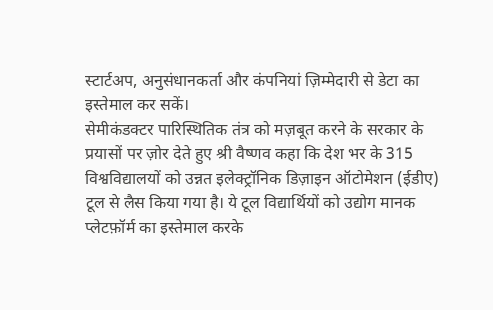स्टार्टअप, अनुसंधानकर्ता और कंपनियां ज़िम्मेदारी से डेटा का इस्तेमाल कर सकें।
सेमीकंडक्टर पारिस्थितिक तंत्र को मज़बूत करने के सरकार के प्रयासों पर ज़ोर देते हुए श्री वैष्णव कहा कि देश भर के 315 विश्वविद्यालयों को उन्नत इलेक्ट्रॉनिक डिज़ाइन ऑटोमेशन (ईडीए) टूल से लैस किया गया है। ये टूल विद्यार्थियों को उद्योग मानक प्लेटफ़ॉर्म का इस्तेमाल करके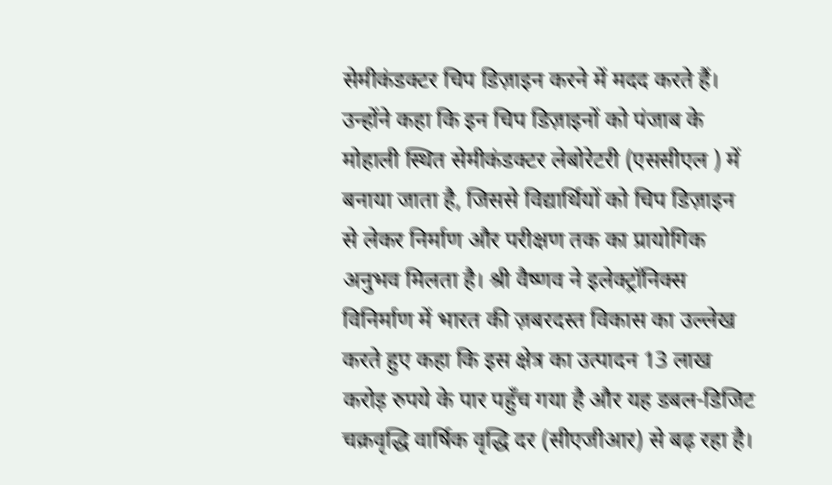सेमीकंडक्टर चिप डिज़ाइन करने में मदद करते हैं। उन्होंने कहा कि इन चिप डिज़ाइनों को पंजाब के मोहाली स्थित सेमीकंडक्टर लेबोरेटरी (एससीएल ) में बनाया जाता है, जिससे विद्यार्थियों को चिप डिज़ाइन से लेकर निर्माण और परीक्षण तक का प्रायोगिक अनुभव मिलता है। श्री वैष्णव ने इलेक्ट्रॉनिक्स विनिर्माण में भारत की ज़बरदस्त विकास का उल्लेख करते हुए कहा कि इस क्षेत्र का उत्पादन 13 लाख करोड़ रुपये के पार पहुँच गया है और यह डबल-डिजिट चक्रवृद्धि वार्षिक वृद्धि दर (सीएजीआर) से बढ़ रहा है।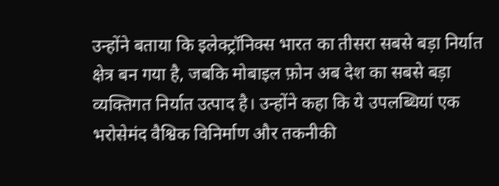उन्होंने बताया कि इलेक्ट्रॉनिक्स भारत का तीसरा सबसे बड़ा निर्यात क्षेत्र बन गया है, जबकि मोबाइल फ़ोन अब देश का सबसे बड़ा व्यक्तिगत निर्यात उत्पाद है। उन्होंने कहा कि ये उपलब्धियां एक भरोसेमंद वैश्विक विनिर्माण और तकनीकी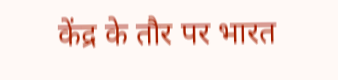केंद्र के तौर पर भारत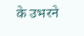के उभरने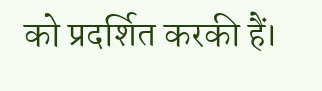को प्रदर्शित करकी हैं।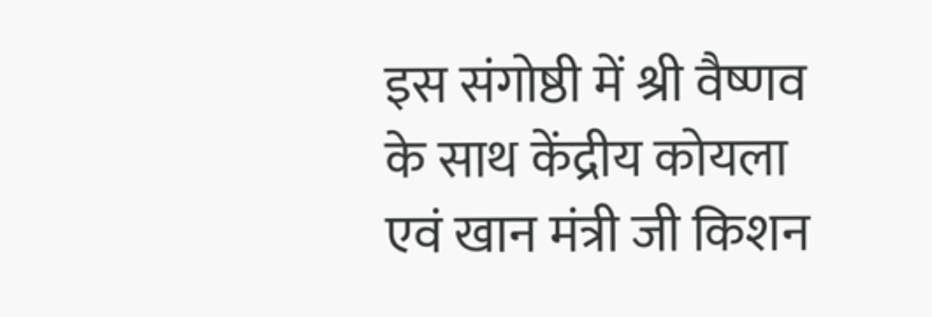इस संगोष्ठी में श्री वैष्णव के साथ केंद्रीय कोयला एवं खान मंत्री जी किशन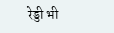रेड्डी भी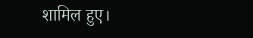शामिल हुए।